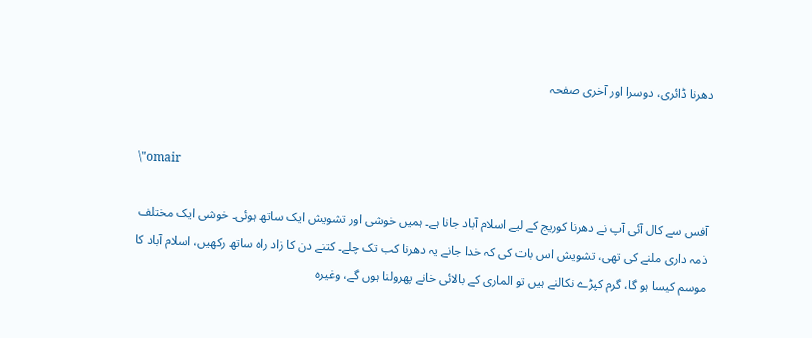دھرنا ڈائری، دوسرا اور آخری صفحہ


\"omair

آفس سے کال آئی آپ نے دھرنا کوریج کے لیے اسلام آباد جانا ہے۔ ہمیں خوشی اور تشویش ایک ساتھ ہوئی۔ خوشی ایک مختلف ذمہ داری ملنے کی تھی، تشویش اس بات کی کہ خدا جانے یہ دھرنا کب تک چلے۔ کتنے دن کا زاد راہ ساتھ رکھیں، اسلام آباد کا موسم کیسا ہو گا، گرم کپڑے نکالنے ہیں تو الماری کے بالائی خانے پھرولنا ہوں گے، وغیرہ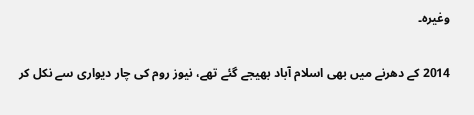وغیرہ۔

2014 کے دھرنے میں بھی اسلام آباد بھیجے گئے تھے، نیوز روم کی چار دیواری سے نکل کر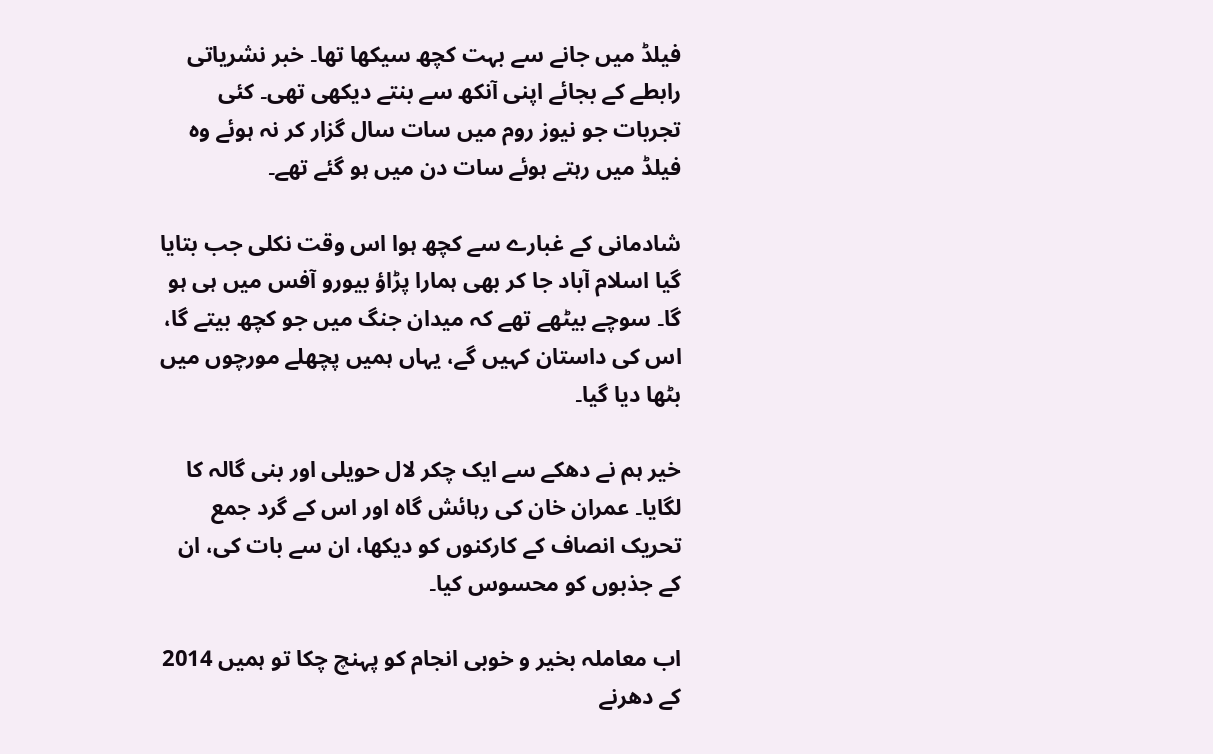فیلڈ میں جانے سے بہت کچھ سیکھا تھا۔ خبر نشریاتی رابطے کے بجائے اپنی آنکھ سے بنتے دیکھی تھی۔ کئی تجربات جو نیوز روم میں سات سال گزار کر نہ ہوئے وہ فیلڈ میں رہتے ہوئے سات دن میں ہو گئے تھے۔

شادمانی کے غبارے سے کچھ ہوا اس وقت نکلی جب بتایا گیا اسلام آباد جا کر بھی ہمارا پڑاؤ بیورو آفس میں ہی ہو گا۔ سوچے بیٹھے تھے کہ میدان جنگ میں جو کچھ بیتے گا، اس کی داستان کہیں گے، یہاں ہمیں پچھلے مورچوں میں بٹھا دیا گیا۔

خیر ہم نے دھکے سے ایک چکر لال حویلی اور بنی گالہ کا لگایا۔ عمران خان کی رہائش گاہ اور اس کے گرد جمع تحریک انصاف کے کارکنوں کو دیکھا، ان سے بات کی، ان کے جذبوں کو محسوس کیا۔

اب معاملہ بخیر و خوبی انجام کو پہنچ چکا تو ہمیں 2014 کے دھرنے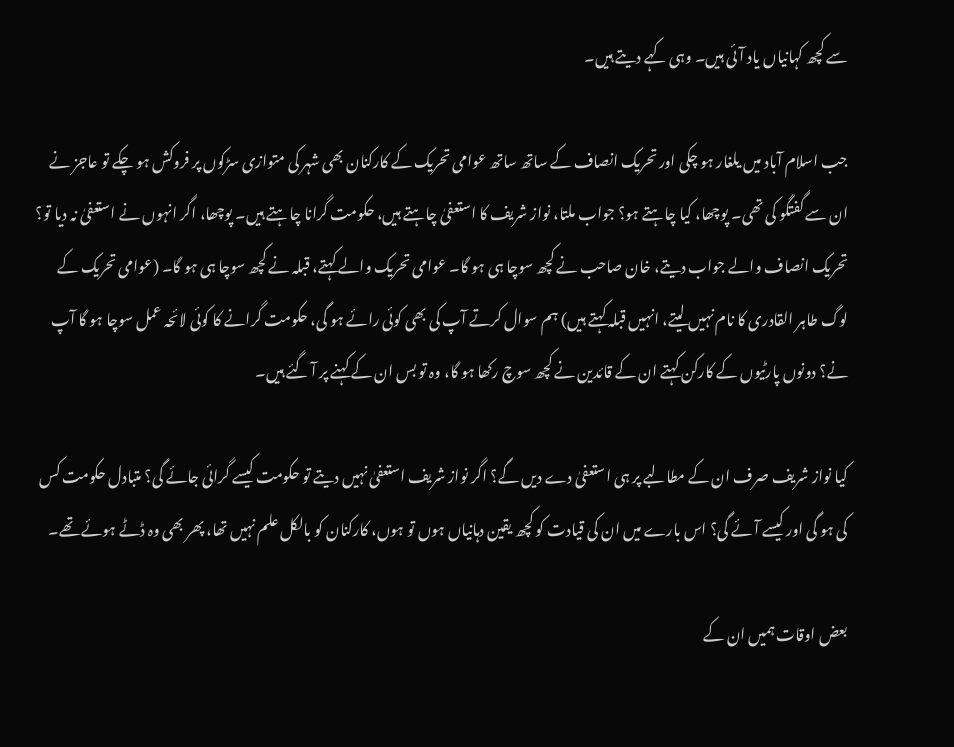سے کچھ کہانیاں یاد آئی ہیں۔ وہی کہے دیتے ہیں۔

جب اسلام آباد میں یلغار ہو چکی اور تحریک انصاف کے ساتھ ساتھ عوامی تحریک کے کارکنان بھی شہر کی متوازی سڑکوں پر فروکش ہو چکے تو عاجز نے ان سے گفتگو کی تھی۔ پوچھا، کیا چاہتے ہو؟ جواب ملتا، نواز شریف کا استعفیٰ چاہتے ہیں، حکومت گرانا چاہتے ہیں۔ پوچھا، اگر انہوں نے استعفیٰ نہ دیا تو؟ تحریک انصاف والے جواب دیتے، خان صاحب نے کچھ سوچا ہی ہو گا۔ عوامی تحریک والے کہتے، قبلہ نے کچھ سوچا ہی ہو گا۔ (عوامی تحریک کے لوگ طاہر القادری کا نام نہیں لیتے، انہیں قبلہ کہتے ہیں) ہم سوال کرتے آپ کی بھی کوئی رائے ہو گی، حکومت گرانے کا کوئی لائحہ عمل سوچا ہو گا آپ نے؟ دونوں پارٹیوں کے کارکن کہتے ان کے قائدین نے کچھ سوچ رکھا ہو گا، وہ تو بس ان کے کہنے پر آ گئے ہیں۔

کیا نواز شریف صرف ان کے مطالبے پر ہی استعفیٰ دے دیں گے؟ اگر نواز شریف استعفیٰ نہیں دیتے تو حکومت کیسے گرائی جائے گی؟ متبادل حکومت کس کی ہو گی اور کیسے آئے گی؟ اس بارے میں ان کی قیادت کو کچھ یقین دہانیاں ہوں تو ہوں، کارکنان کو بالکل علم نہیں تھا، پھر بھی وہ ڈٹے ہوئے تھے۔

بعض اوقات ہمیں ان کے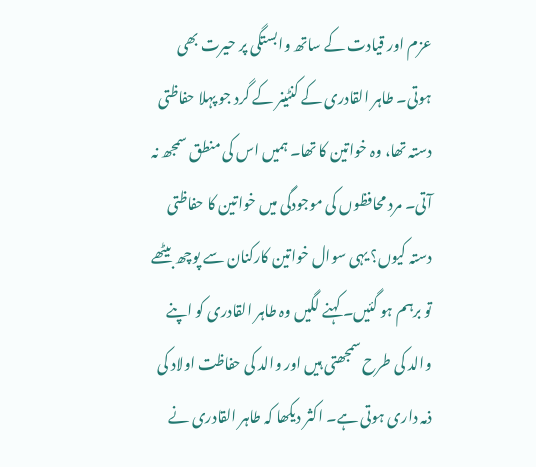عزم اور قیادت کے ساتھ وابستگی پر حیرت بھی ہوتی۔ طاہر القادری کے کنٹینر کے گرد جو پہلا حفاظتی دستہ تھا، وہ خواتین کا تھا۔ ہمیں اس کی منطق سمجھ نہ آتی۔ مرد محافظوں کی موجودگی میں خواتین کا حفاظتی دستہ کیوں؟ یہی سوال خواتین کارکنان سے پوچھ بیٹھے تو برہم ہو گئیں۔ کہنے لگیں وہ طاہر القادری کو اپنے والد کی طرح سمجھتی ہیں اور والد کی حفاظت اولاد کی ذمہ داری ہوتی ہے۔ اکثر دیکھا کہ طاہر القادری نے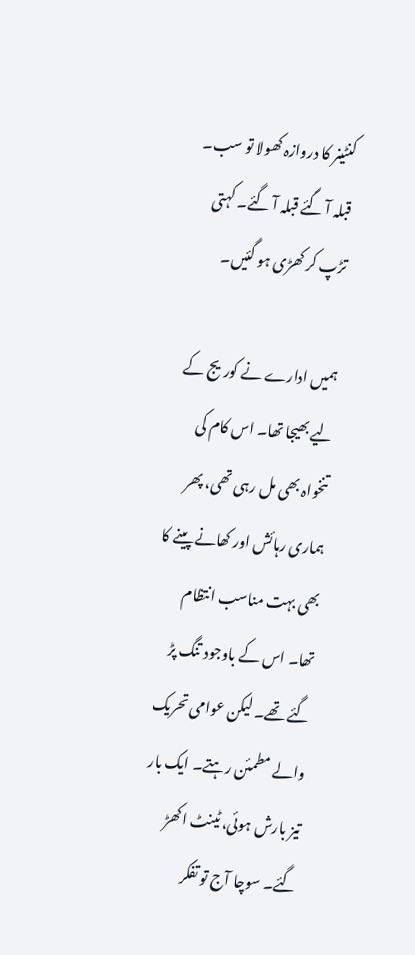کنٹینر کا دروازہ کھولا تو سب۔ قبلہ آ گئے قبلہ آ گئے۔ کہتی تڑپ کر کھڑی ہو گئیں۔

ہمیں ادارے نے کوریج کے لیے بھیجا تھا۔ اس کام کی تنخواہ بھی مل رہی تھی، پھر ہماری رہائش اور کھانے پینے کا بھی بہت مناسب انتظام تھا۔ اس کے باوجود تنگ پڑ گئے تھے۔ لیکن عوامی تحریک والے مطمئن رہتے۔ ایک بار تیز بارش ہوئی، ٹینٹ اکھڑ گئے۔ سوچا آج تو تفکر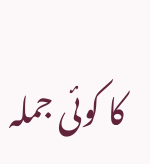کا کوئی جملہ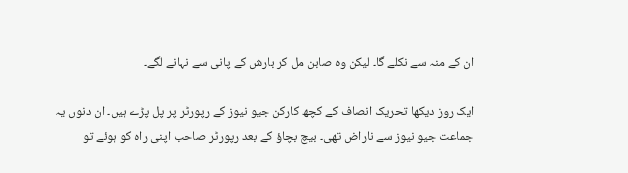ان کے منہ سے نکلے گا۔ لیکن وہ صابن مل کر بارش کے پانی سے نہانے لگے۔

ایک روز دیکھا تحریک انصاف کے کچھ کارکن جیو نیوز کے رپورٹر پر پل پڑے ہیں۔ ان دنوں یہ جماعت جیو نیوز سے ناراض تھی۔ بیچ بچاؤ کے بعد رپورٹر صاحب اپنی راہ کو ہوئے تو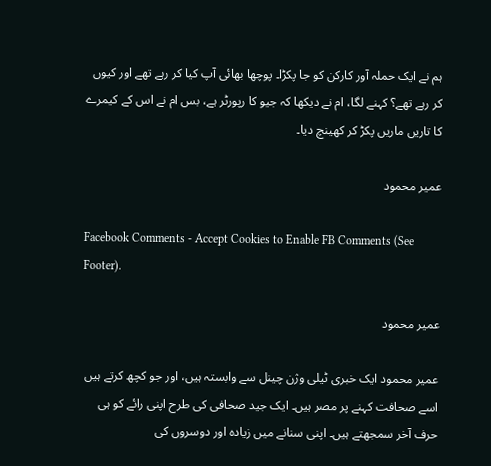ہم نے ایک حملہ آور کارکن کو جا پکڑا۔ پوچھا بھائی آپ کیا کر رہے تھے اور کیوں کر رہے تھے؟ کہنے لگا، ام نے دیکھا کہ جیو کا رپورٹر ہے، بس ام نے اس کے کیمرے کا تاریں ماریں پکڑ کر کھینچ دیا۔

عمیر محمود

Facebook Comments - Accept Cookies to Enable FB Comments (See Footer).

عمیر محمود

عمیر محمود ایک خبری ٹیلی وژن چینل سے وابستہ ہیں، اور جو کچھ کرتے ہیں اسے صحافت کہنے پر مصر ہیں۔ ایک جید صحافی کی طرح اپنی رائے کو ہی حرف آخر سمجھتے ہیں۔ اپنی سنانے میں زیادہ اور دوسروں کی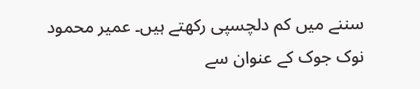سننے میں کم دلچسپی رکھتے ہیں۔ عمیر محمود نوک جوک کے عنوان سے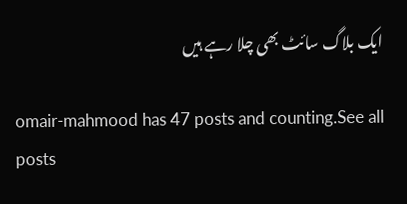ایک بلاگ سائٹ بھی چلا رہے ہیں

omair-mahmood has 47 posts and counting.See all posts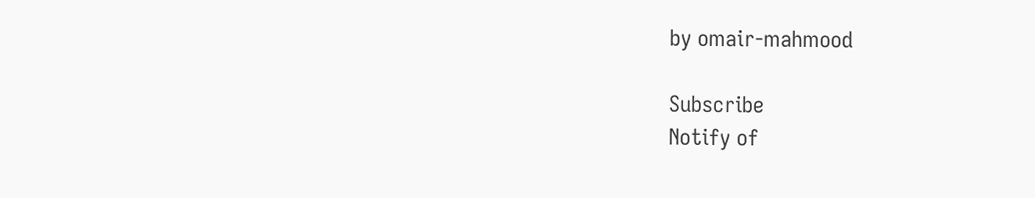by omair-mahmood

Subscribe
Notify of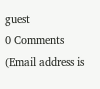guest
0 Comments (Email address is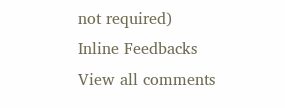not required)
Inline Feedbacks
View all comments